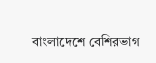বাংলাদেশে বেশিরভাগ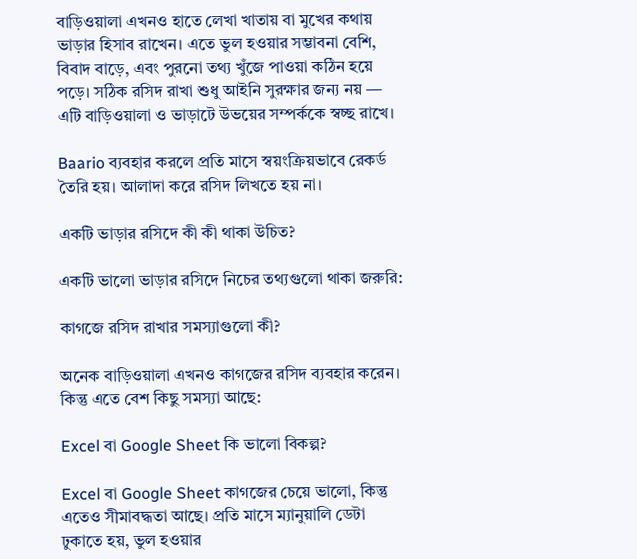বাড়িওয়ালা এখনও হাতে লেখা খাতায় বা মুখের কথায় ভাড়ার হিসাব রাখেন। এতে ভুল হওয়ার সম্ভাবনা বেশি, বিবাদ বাড়ে, এবং পুরনো তথ্য খুঁজে পাওয়া কঠিন হয়ে পড়ে। সঠিক রসিদ রাখা শুধু আইনি সুরক্ষার জন্য নয় — এটি বাড়িওয়ালা ও ভাড়াটে উভয়ের সম্পর্ককে স্বচ্ছ রাখে।

Baario ব্যবহার করলে প্রতি মাসে স্বয়ংক্রিয়ভাবে রেকর্ড তৈরি হয়। আলাদা করে রসিদ লিখতে হয় না।

একটি ভাড়ার রসিদে কী কী থাকা উচিত?

একটি ভালো ভাড়ার রসিদে নিচের তথ্যগুলো থাকা জরুরি:

কাগজে রসিদ রাখার সমস্যাগুলো কী?

অনেক বাড়িওয়ালা এখনও কাগজের রসিদ ব্যবহার করেন। কিন্তু এতে বেশ কিছু সমস্যা আছে:

Excel বা Google Sheet কি ভালো বিকল্প?

Excel বা Google Sheet কাগজের চেয়ে ভালো, কিন্তু এতেও সীমাবদ্ধতা আছে। প্রতি মাসে ম্যানুয়ালি ডেটা ঢুকাতে হয়, ভুল হওয়ার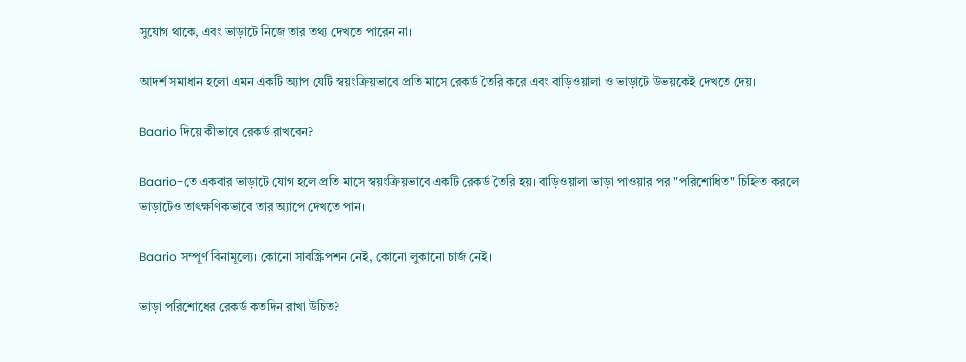সুযোগ থাকে, এবং ভাড়াটে নিজে তার তথ্য দেখতে পারেন না।

আদর্শ সমাধান হলো এমন একটি অ্যাপ যেটি স্বয়ংক্রিয়ভাবে প্রতি মাসে রেকর্ড তৈরি করে এবং বাড়িওয়ালা ও ভাড়াটে উভয়কেই দেখতে দেয়।

Baario দিয়ে কীভাবে রেকর্ড রাখবেন?

Baario-তে একবার ভাড়াটে যোগ হলে প্রতি মাসে স্বয়ংক্রিয়ভাবে একটি রেকর্ড তৈরি হয়। বাড়িওয়ালা ভাড়া পাওয়ার পর "পরিশোধিত" চিহ্নিত করলে ভাড়াটেও তাৎক্ষণিকভাবে তার অ্যাপে দেখতে পান।

Baario সম্পূর্ণ বিনামূল্যে। কোনো সাবস্ক্রিপশন নেই, কোনো লুকানো চার্জ নেই।

ভাড়া পরিশোধের রেকর্ড কতদিন রাখা উচিত?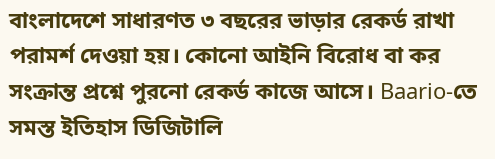বাংলাদেশে সাধারণত ৩ বছরের ভাড়ার রেকর্ড রাখা পরামর্শ দেওয়া হয়। কোনো আইনি বিরোধ বা কর সংক্রান্ত প্রশ্নে পুরনো রেকর্ড কাজে আসে। Baario-তে সমস্ত ইতিহাস ডিজিটালি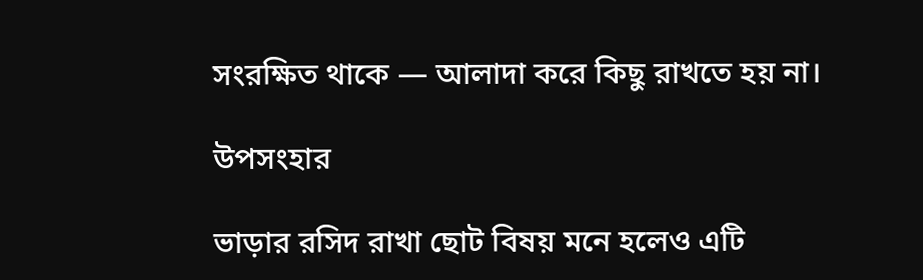সংরক্ষিত থাকে — আলাদা করে কিছু রাখতে হয় না।

উপসংহার

ভাড়ার রসিদ রাখা ছোট বিষয় মনে হলেও এটি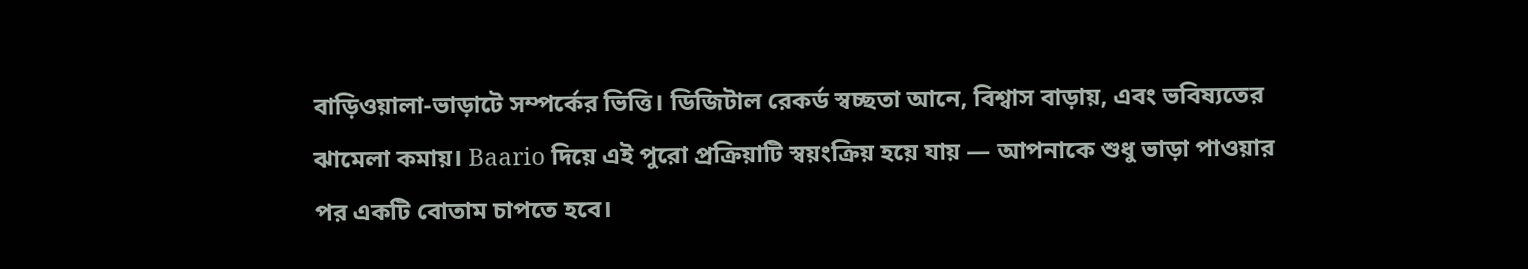বাড়িওয়ালা-ভাড়াটে সম্পর্কের ভিত্তি। ডিজিটাল রেকর্ড স্বচ্ছতা আনে, বিশ্বাস বাড়ায়, এবং ভবিষ্যতের ঝামেলা কমায়। Baario দিয়ে এই পুরো প্রক্রিয়াটি স্বয়ংক্রিয় হয়ে যায় — আপনাকে শুধু ভাড়া পাওয়ার পর একটি বোতাম চাপতে হবে।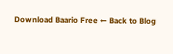Download Baario Free ← Back to Blog